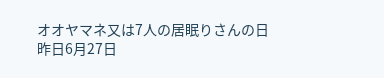オオヤマネ又は7人の居眠りさんの日
昨日6月27日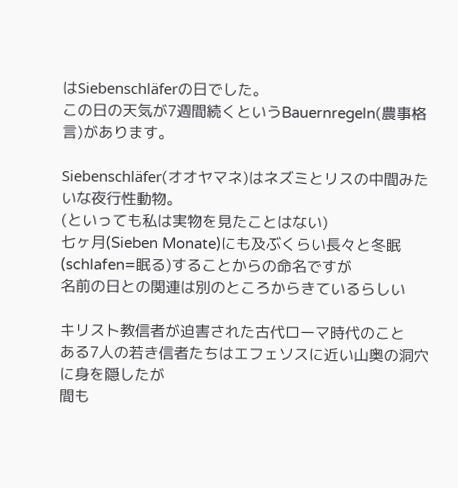はSiebenschläferの日でした。
この日の天気が7週間続くというBauernregeln(農事格言)があります。

Siebenschläfer(オオヤマネ)はネズミとリスの中間みたいな夜行性動物。
(といっても私は実物を見たことはない)
七ヶ月(Sieben Monate)にも及ぶくらい長々と冬眠(schlafen=眠る)することからの命名ですが
名前の日との関連は別のところからきているらしい

キリスト教信者が迫害された古代ローマ時代のこと
ある7人の若き信者たちはエフェソスに近い山奥の洞穴に身を隠したが
間も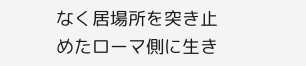なく居場所を突き止めたローマ側に生き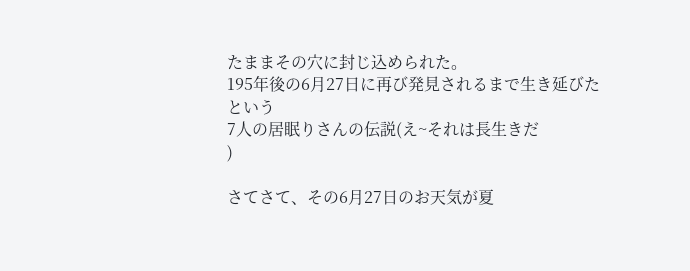たままその穴に封じ込められた。
195年後の6月27日に再び発見されるまで生き延びたという
7人の居眠りさんの伝説(え~それは長生きだ
)

さてさて、その6月27日のお天気が夏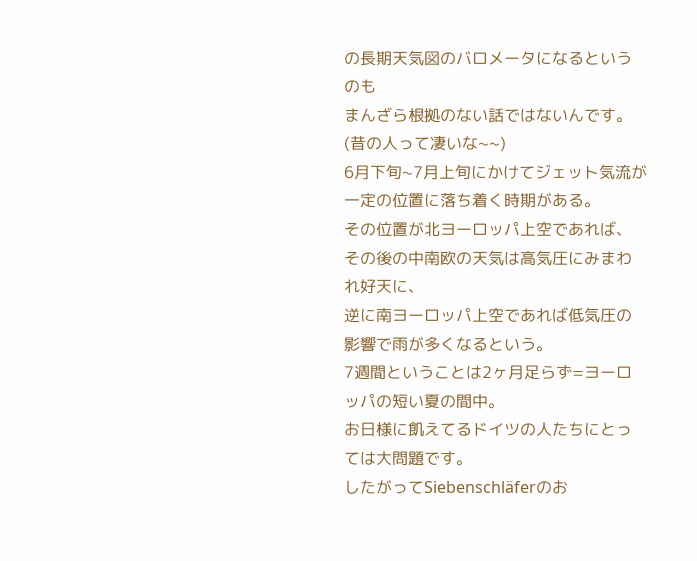の長期天気図のバロメータになるというのも
まんざら根拠のない話ではないんです。
(昔の人って凄いな~~)
6月下旬~7月上旬にかけてジェット気流が一定の位置に落ち着く時期がある。
その位置が北ヨーロッパ上空であれば、その後の中南欧の天気は高気圧にみまわれ好天に、
逆に南ヨーロッパ上空であれば低気圧の影響で雨が多くなるという。
7週間ということは2ヶ月足らず=ヨーロッパの短い夏の間中。
お日様に飢えてるドイツの人たちにとっては大問題です。
したがってSiebenschläferのお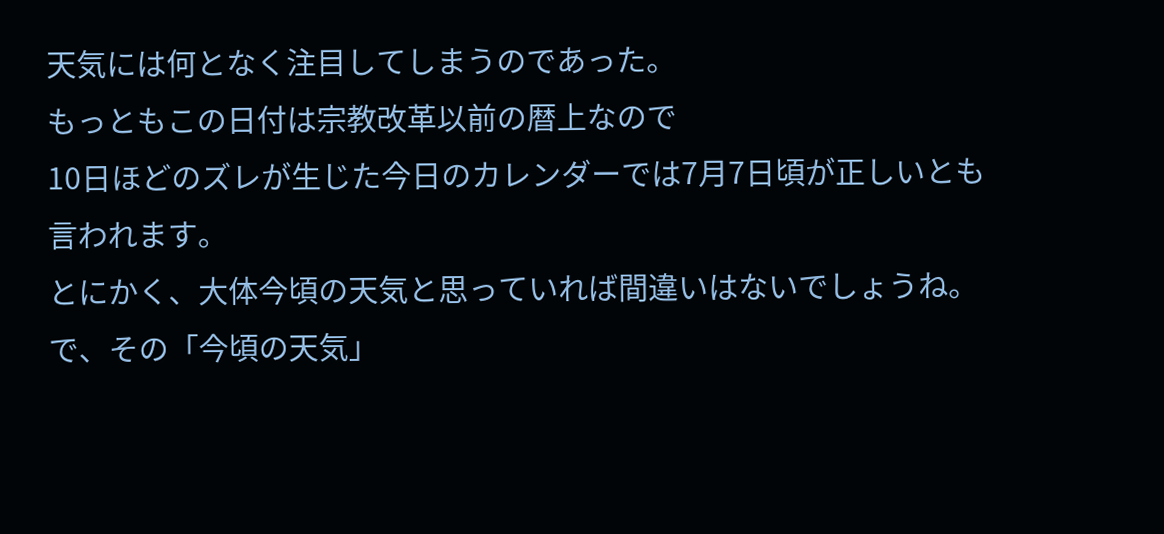天気には何となく注目してしまうのであった。
もっともこの日付は宗教改革以前の暦上なので
10日ほどのズレが生じた今日のカレンダーでは7月7日頃が正しいとも言われます。
とにかく、大体今頃の天気と思っていれば間違いはないでしょうね。
で、その「今頃の天気」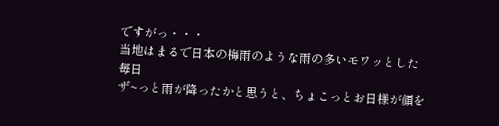ですがっ・・・
当地はまるで日本の梅雨のような雨の多いモワッとした毎日
ザ~っと雨が降ったかと思うと、ちょこっとお日様が顔を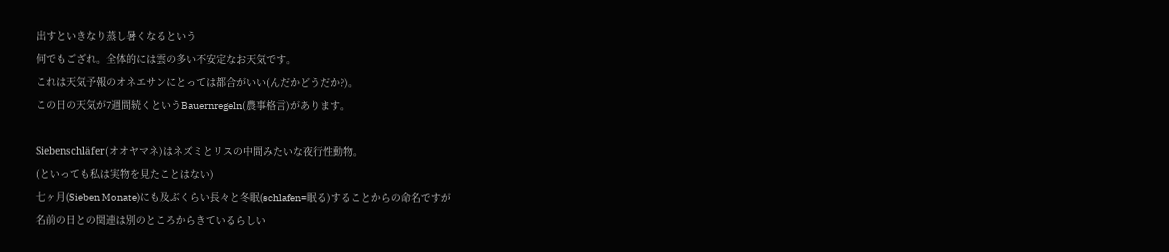出すといきなり蒸し暑くなるという
何でもござれ。全体的には雲の多い不安定なお天気です。
これは天気予報のオネエサンにとっては都合がいい(んだかどうだか?)。
この日の天気が7週間続くというBauernregeln(農事格言)があります。

Siebenschläfer(オオヤマネ)はネズミとリスの中間みたいな夜行性動物。
(といっても私は実物を見たことはない)
七ヶ月(Sieben Monate)にも及ぶくらい長々と冬眠(schlafen=眠る)することからの命名ですが
名前の日との関連は別のところからきているらしい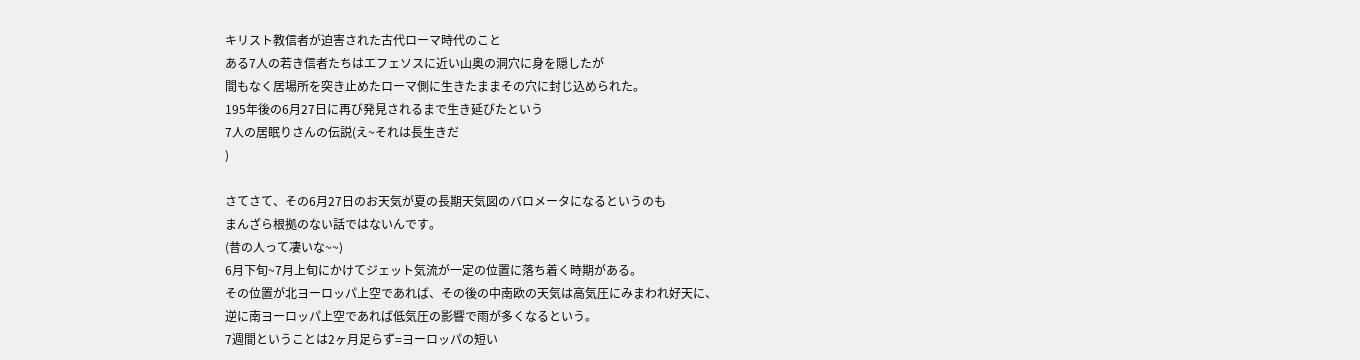キリスト教信者が迫害された古代ローマ時代のこと
ある7人の若き信者たちはエフェソスに近い山奥の洞穴に身を隠したが
間もなく居場所を突き止めたローマ側に生きたままその穴に封じ込められた。
195年後の6月27日に再び発見されるまで生き延びたという
7人の居眠りさんの伝説(え~それは長生きだ
)

さてさて、その6月27日のお天気が夏の長期天気図のバロメータになるというのも
まんざら根拠のない話ではないんです。
(昔の人って凄いな~~)
6月下旬~7月上旬にかけてジェット気流が一定の位置に落ち着く時期がある。
その位置が北ヨーロッパ上空であれば、その後の中南欧の天気は高気圧にみまわれ好天に、
逆に南ヨーロッパ上空であれば低気圧の影響で雨が多くなるという。
7週間ということは2ヶ月足らず=ヨーロッパの短い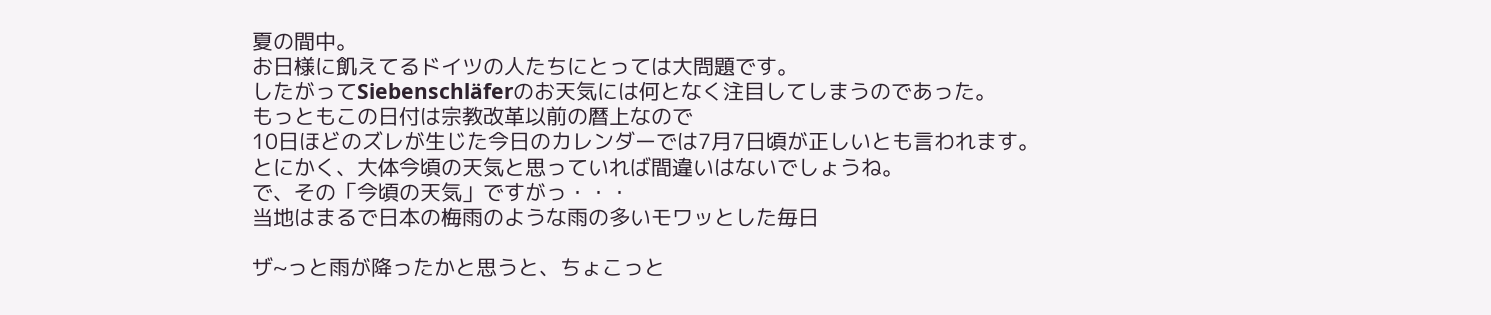夏の間中。
お日様に飢えてるドイツの人たちにとっては大問題です。
したがってSiebenschläferのお天気には何となく注目してしまうのであった。
もっともこの日付は宗教改革以前の暦上なので
10日ほどのズレが生じた今日のカレンダーでは7月7日頃が正しいとも言われます。
とにかく、大体今頃の天気と思っていれば間違いはないでしょうね。
で、その「今頃の天気」ですがっ・・・
当地はまるで日本の梅雨のような雨の多いモワッとした毎日

ザ~っと雨が降ったかと思うと、ちょこっと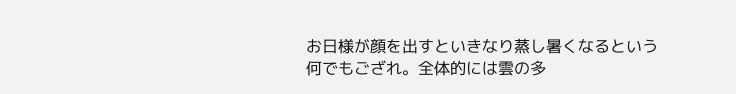お日様が顔を出すといきなり蒸し暑くなるという
何でもござれ。全体的には雲の多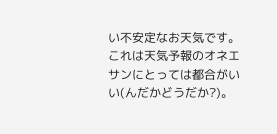い不安定なお天気です。
これは天気予報のオネエサンにとっては都合がいい(んだかどうだか?)。